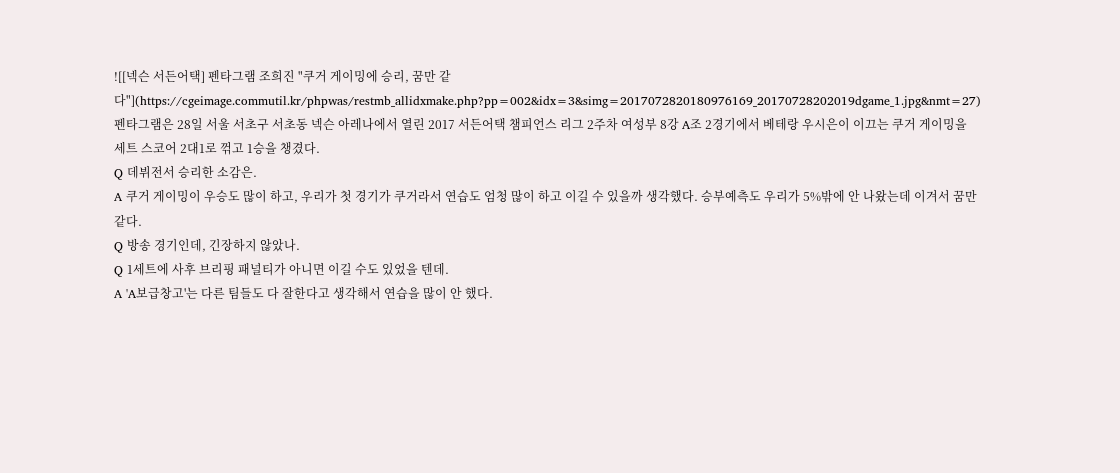![[넥슨 서든어택] 펜타그램 조희진 "쿠거 게이밍에 승리, 꿈만 같다"](https://cgeimage.commutil.kr/phpwas/restmb_allidxmake.php?pp=002&idx=3&simg=2017072820180976169_20170728202019dgame_1.jpg&nmt=27)
펜타그램은 28일 서울 서초구 서초동 넥슨 아레나에서 열린 2017 서든어택 챔피언스 리그 2주차 여성부 8강 A조 2경기에서 베테랑 우시은이 이끄는 쿠거 게이밍을 세트 스코어 2대1로 꺾고 1승을 챙겼다.
Q 데뷔전서 승리한 소감은.
A 쿠거 게이밍이 우승도 많이 하고, 우리가 첫 경기가 쿠거라서 연습도 엄청 많이 하고 이길 수 있을까 생각했다. 승부예측도 우리가 5%밖에 안 나왔는데 이겨서 꿈만 같다.
Q 방송 경기인데, 긴장하지 않았나.
Q 1세트에 사후 브리핑 패널티가 아니면 이길 수도 있었을 텐데.
A 'A보급창고'는 다른 팀들도 다 잘한다고 생각해서 연습을 많이 안 했다.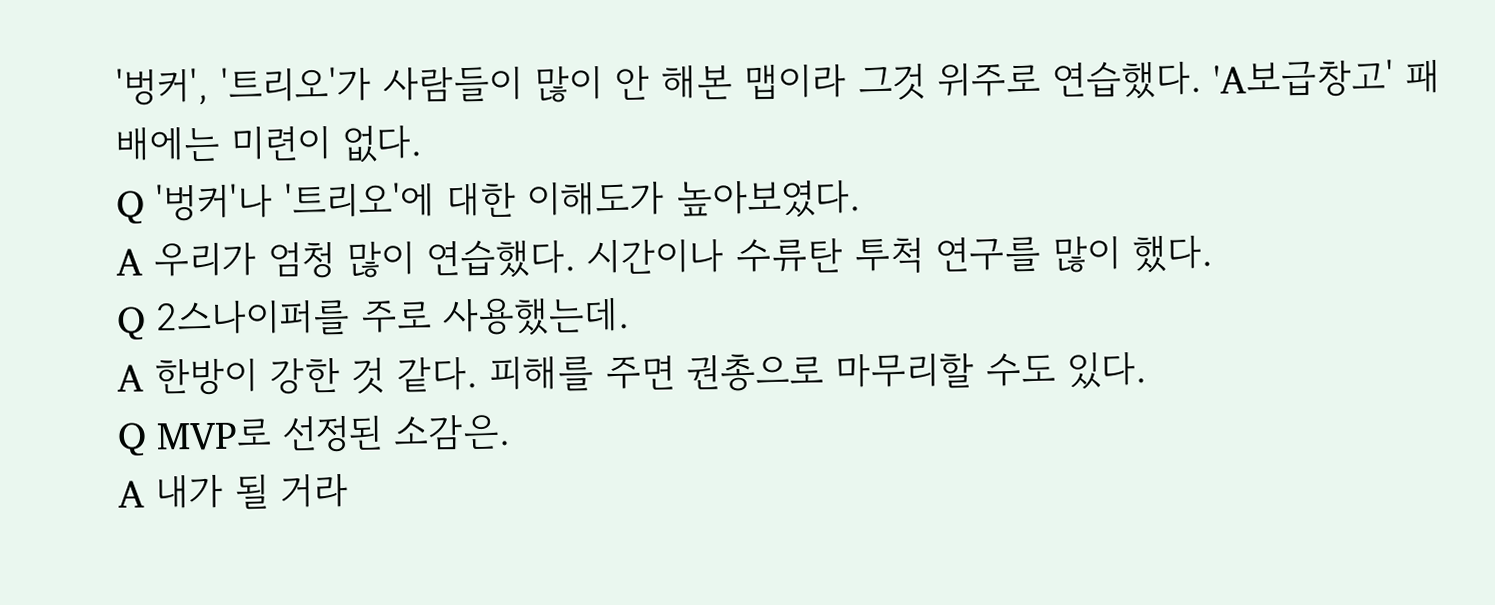'벙커', '트리오'가 사람들이 많이 안 해본 맵이라 그것 위주로 연습했다. 'A보급창고' 패배에는 미련이 없다.
Q '벙커'나 '트리오'에 대한 이해도가 높아보였다.
A 우리가 엄청 많이 연습했다. 시간이나 수류탄 투척 연구를 많이 했다.
Q 2스나이퍼를 주로 사용했는데.
A 한방이 강한 것 같다. 피해를 주면 권총으로 마무리할 수도 있다.
Q MVP로 선정된 소감은.
A 내가 될 거라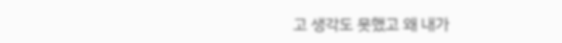고 생각도 못했고 왜 내가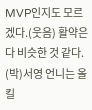MVP인지도 모르겠다.(웃음) 활약은 다 비슷한 것 같다. (박)서영 언니는 올킬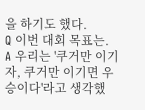을 하기도 했다.
Q 이번 대회 목표는.
A 우리는 '쿠거만 이기자, 쿠거만 이기면 우승이다'라고 생각했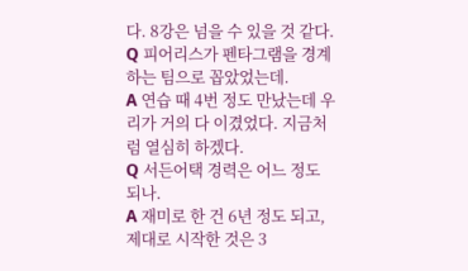다. 8강은 넘을 수 있을 것 같다.
Q 피어리스가 펜타그램을 경계하는 팀으로 꼽았었는데.
A 연습 때 4번 정도 만났는데 우리가 거의 다 이겼었다. 지금처럼 열심히 하겠다.
Q 서든어택 경력은 어느 정도 되나.
A 재미로 한 건 6년 정도 되고, 제대로 시작한 것은 3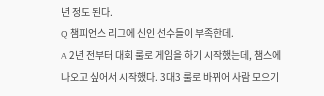년 정도 된다.
Q 챔피언스 리그에 신인 선수들이 부족한데.
A 2년 전부터 대회 룰로 게임을 하기 시작했는데, 챔스에 나오고 싶어서 시작했다. 3대3 룰로 바뀌어 사람 모으기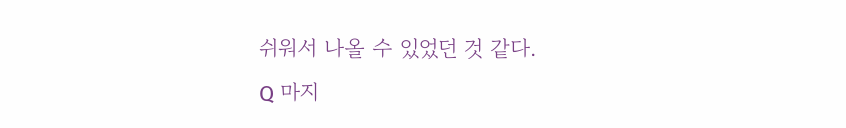쉬워서 나올 수 있었던 것 같다.
Q 마지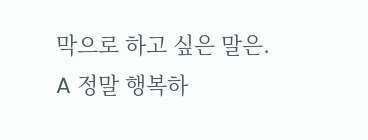막으로 하고 싶은 말은.
A 정말 행복하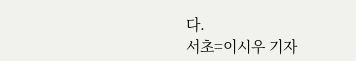다.
서초=이시우 기자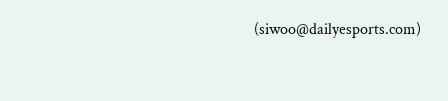(siwoo@dailyesports.com)